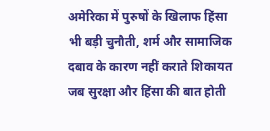अमेरिका में पुरुषों के खिलाफ हिंसा भी बड़ी चुनौती, शर्म और सामाजिक दबाव के कारण नहीं कराते शिकायत
जब सुरक्षा और हिंसा की बात होती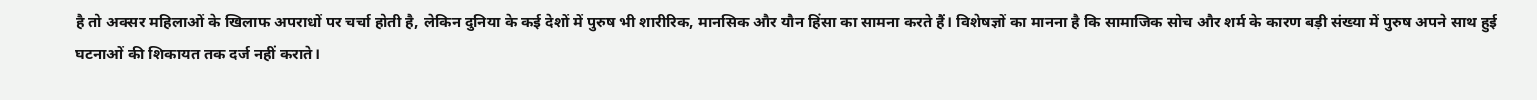है तो अक्सर महिलाओं के खिलाफ अपराधों पर चर्चा होती है, लेकिन दुनिया के कई देशों में पुरुष भी शारीरिक, मानसिक और यौन हिंसा का सामना करते हैं। विशेषज्ञों का मानना है कि सामाजिक सोच और शर्म के कारण बड़ी संख्या में पुरुष अपने साथ हुई घटनाओं की शिकायत तक दर्ज नहीं कराते।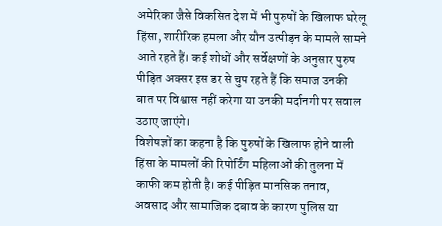अमेरिका जैसे विकसित देश में भी पुरुषों के खिलाफ घरेलू हिंसा, शारीरिक हमला और यौन उत्पीड़न के मामले सामने आते रहते हैं। कई शोधों और सर्वेक्षणों के अनुसार पुरुष पीड़ित अक्सर इस डर से चुप रहते हैं कि समाज उनकी बात पर विश्वास नहीं करेगा या उनकी मर्दानगी पर सवाल उठाए जाएंगे।
विशेषज्ञों का कहना है कि पुरुषों के खिलाफ होने वाली हिंसा के मामलों की रिपोर्टिंग महिलाओं की तुलना में काफी कम होती है। कई पीड़ित मानसिक तनाव, अवसाद और सामाजिक दबाव के कारण पुलिस या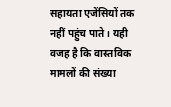सहायता एजेंसियों तक नहीं पहुंच पाते। यही वजह है कि वास्तविक मामलों की संख्या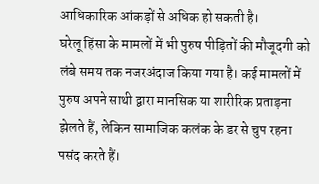आधिकारिक आंकड़ों से अधिक हो सकती है।
घरेलू हिंसा के मामलों में भी पुरुष पीड़ितों की मौजूदगी को लंबे समय तक नजरअंदाज किया गया है। कई मामलों में पुरुष अपने साथी द्वारा मानसिक या शारीरिक प्रताड़ना झेलते हैं, लेकिन सामाजिक कलंक के डर से चुप रहना पसंद करते हैं।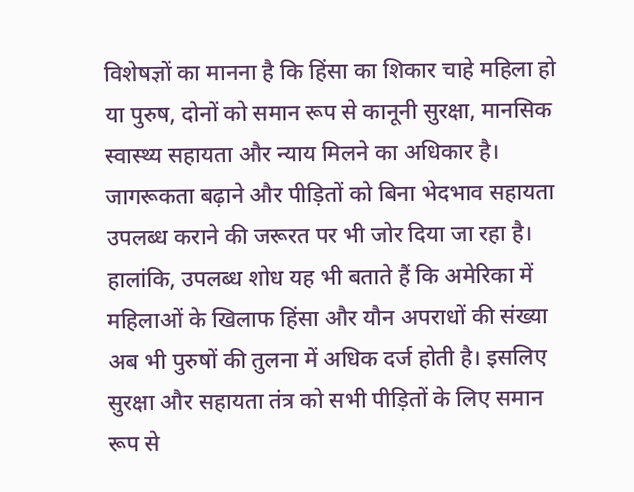विशेषज्ञों का मानना है कि हिंसा का शिकार चाहे महिला हो या पुरुष, दोनों को समान रूप से कानूनी सुरक्षा, मानसिक स्वास्थ्य सहायता और न्याय मिलने का अधिकार है। जागरूकता बढ़ाने और पीड़ितों को बिना भेदभाव सहायता उपलब्ध कराने की जरूरत पर भी जोर दिया जा रहा है।
हालांकि, उपलब्ध शोध यह भी बताते हैं कि अमेरिका में महिलाओं के खिलाफ हिंसा और यौन अपराधों की संख्या अब भी पुरुषों की तुलना में अधिक दर्ज होती है। इसलिए सुरक्षा और सहायता तंत्र को सभी पीड़ितों के लिए समान रूप से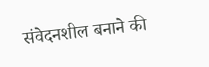संवेदनशील बनाने की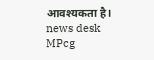आवश्यकता है।
news desk MPcg